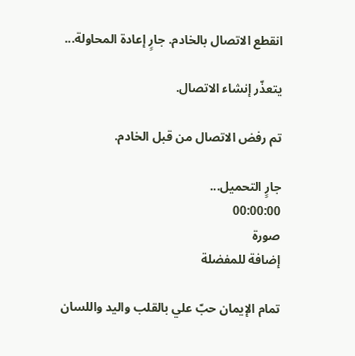انقطع الاتصال بالخادم. جارٍ إعادة المحاولة...

يتعذّر إنشاء الاتصال.

تم رفض الاتصال من قبل الخادم.

جارٍ التحميل...
00:00:00
صورة
إضافة للمفضلة

تمام الإيمان حبّ علي بالقلب واليد واللسان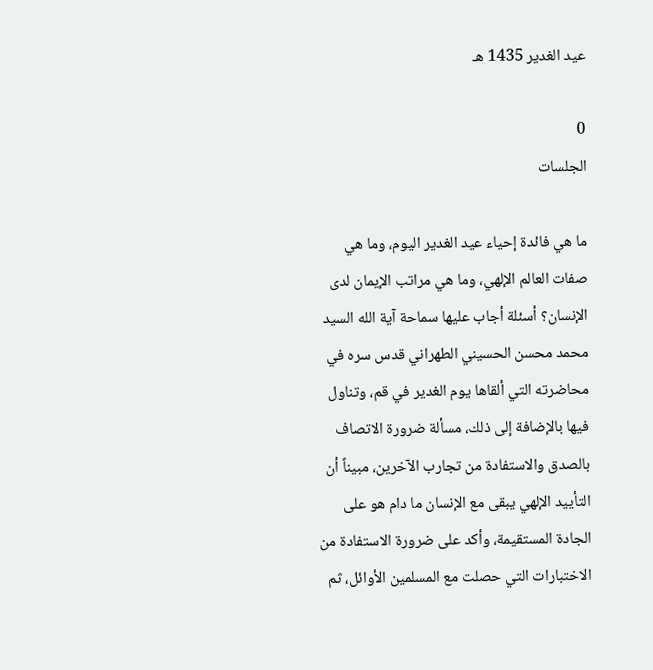عيد الغدير 1435 هـ

0
الجلسات

ما هي فائدة إحياء عيد الغدير اليوم، وما هي صفات العالم الإلهي، وما هي مراتب الإيمان لدى الإنسان؟ أسئلة أجاب عليها سماحة آية الله السيد محمد محسن الحسيني الطهراني قدس سره في محاضرته التي ألقاها يوم الغدير في قم، وتناول فيها بالإضافة إلى ذلك، مسألة ضرورة الاتصاف بالصدق والاستفادة من تجارب الآخرين، مبيناً أن التأييد الإلهي يبقى مع الإنسان ما دام هو على الجادة المستقيمة، وأكد على ضرورة الاستفادة من الاختبارات التي حصلت مع المسلمين الأوائل، ثم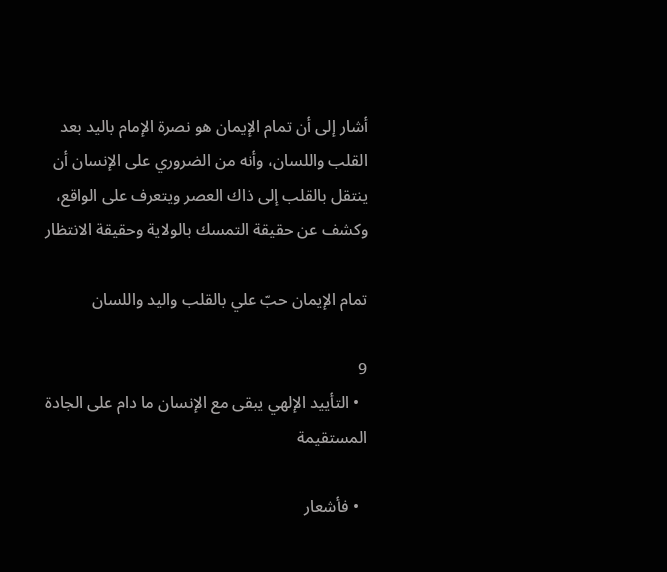أشار إلى أن تمام الإيمان هو نصرة الإمام باليد بعد القلب واللسان، وأنه من الضروري على الإنسان أن ينتقل بالقلب إلى ذاك العصر ويتعرف على الواقع، وكشف عن حقيقة التمسك بالولاية وحقيقة الانتظار

تمام الإيمان حبّ علي بالقلب واليد واللسان

9
  • التأييد الإلهي يبقى مع الإنسان ما دام على الجادة المستقيمة

  • فأشعار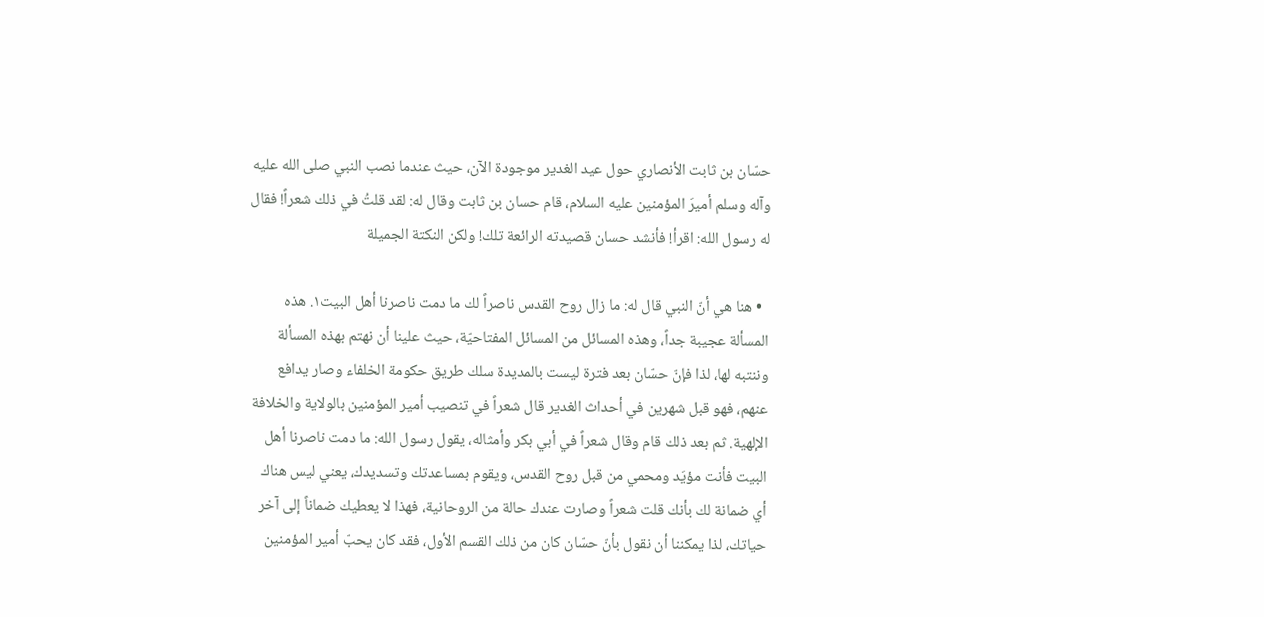حسّان بن ثابت الأنصاري حول عيد الغدير موجودة الآن، حيث عندما نصب النبي صلى الله عليه وآله وسلم أميرَ المؤمنين عليه السلام، قام حسان بن ثابت وقال له: لقد قلتُ في ذلك شعراً! فقال له رسول الله: اقرأ! فأنشد حسان قصيدته الرائعة تلك! ولكن النكتة الجميلة

  • هنا هي أنّ النبي قال له: ما زال روح القدس ناصراً لك ما دمت ناصرنا أهل البيت۱. هذه المسألة عجيبة جداً، وهذه المسائل من المسائل المفتاحيّة، حيث علينا أن نهتم بهذه المسألة وننتبه لها، لذا فإنّ حسّان بعد فترة ليست بالمديدة سلك طريق حكومة الخلفاء وصار يدافع عنهم، فهو قبل شهرين في أحداث الغدير قال شعراً في تنصيب أمير المؤمنين بالولاية والخلافة الإلهية. ثم بعد ذلك قام وقال شعراً في أبي بكر وأمثاله، يقول رسول الله: ما دمت ناصرنا أهل البيت فأنت مؤيَد ومحمي من قبل روح القدس، ويقوم بمساعدتك وتسديدك، يعني ليس هناك أي ضمانة لك بأنك قلت شعراً وصارت عندك حالة من الروحانية، فهذا لا يعطيك ضماناً إلى آخر حياتك، لذا يمكننا أن نقول بأنّ حسّان كان من ذلك القسم الأول، فقد كان يحبّ أمير المؤمنين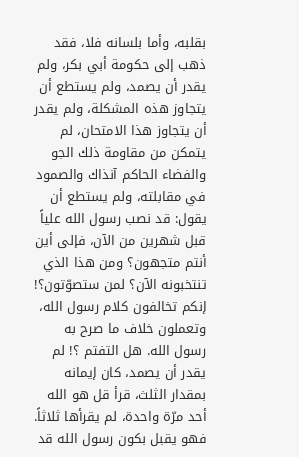بقلبه، وأما بلسانه فلا، فقد ذهب إلى حكومة أبي بكر، ولم يقدر أن يصمد، ولم يستطع أن يتجاوز هذه المشكلة، ولم يقدر أن يتجاوز هذا الامتحان، لم يتمكن من مقاومة ذلك الجو والفضاء الحاكم آنذاك والصمود في مقابلته، ولم يستطع أن يقول: قد نصب رسول الله علياً قبل شهرين من الآن، فإلى أين أنتم متجهون؟ ومن هذا الذي تنتخبونه الآن؟ لمن ستصوّتون؟! إنكم تخالفون كلام رسول الله، وتعملون خلاف ما صرح به رسول الله. هل التفتم ؟! لم يقدر أن يصمد، كان إيمانه بمقدار الثلث، قرأ قل هو الله أحد مرّة واحدة، لم يقرأها ثلاثاً. فهو يقبل بكون رسول الله قد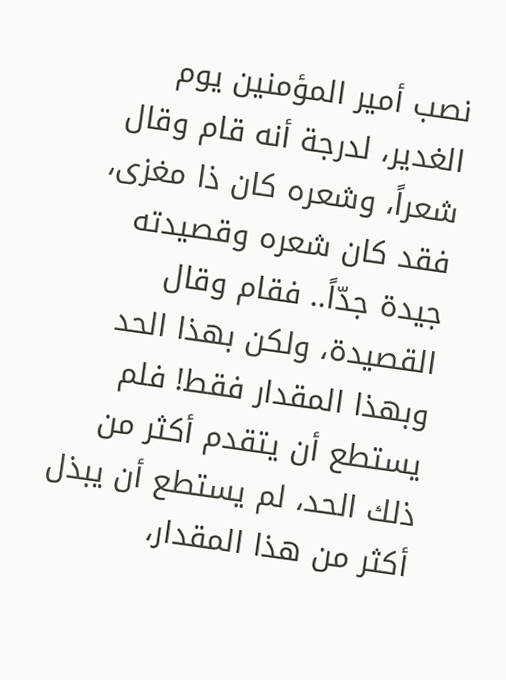نصب أمير المؤمنين يوم الغدير، لدرجة أنه قام وقال شعراً، وشعره كان ذا مغزى، فقد كان شعره وقصيدته جيدة جدّاً.. فقام وقال القصيدة، ولكن بهذا الحد وبهذا المقدار فقط! فلم يستطع أن يتقدم أكثر من ذلك الحد، لم يستطع أن يبذل أكثر من هذا المقدار،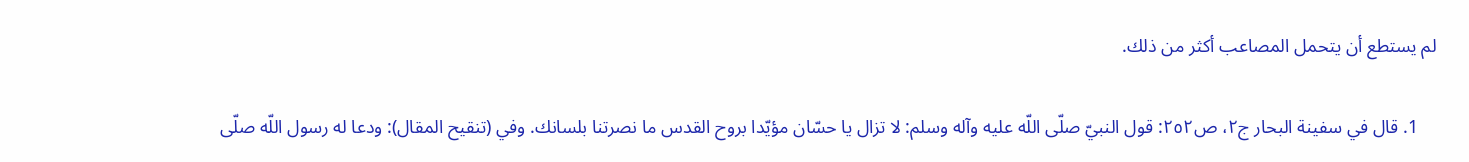لم يستطع أن يتحمل المصاعب أكثر من ذلك.

    1. قال في سفينة البحار ج٢، ص٢٥٢: قول النبيّ صلّى اللّه عليه وآله وسلم: لا تزال يا حسّان مؤيّدا بروح القدس ما نصرتنا بلسانك. وفي (تنقيح المقال): ودعا له رسول اللّه صلّى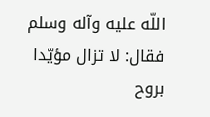اللّه عليه وآله وسلم فقال: لا تزال مؤيّدا بروح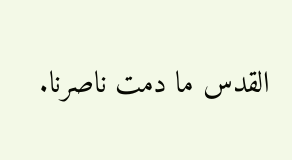القدس ما دمت ناصرنا.